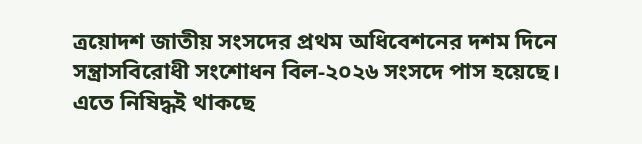ত্রয়োদশ জাতীয় সংসদের প্রথম অধিবেশনের দশম দিনে সন্ত্রাসবিরোধী সংশোধন বিল-২০২৬ সংসদে পাস হয়েছে। এতে নিষিদ্ধই থাকছে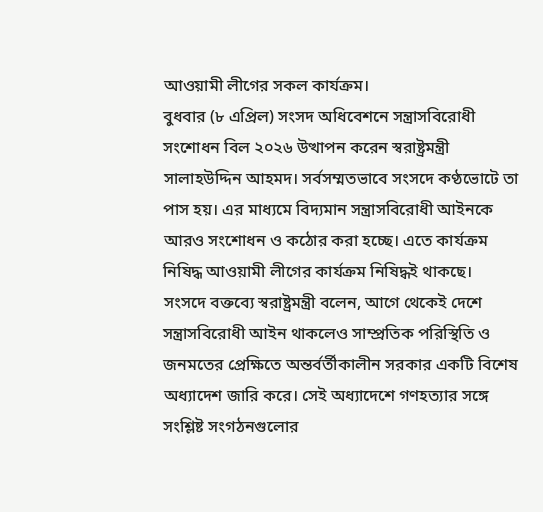আওয়ামী লীগের সকল কার্যক্রম।
বুধবার (৮ এপ্রিল) সংসদ অধিবেশনে সন্ত্রাসবিরোধী সংশোধন বিল ২০২৬ উত্থাপন করেন স্বরাষ্ট্রমন্ত্রী সালাহউদ্দিন আহমদ। সর্বসম্মতভাবে সংসদে কণ্ঠভোটে তা পাস হয়। এর মাধ্যমে বিদ্যমান সন্ত্রাসবিরোধী আইনকে আরও সংশোধন ও কঠোর করা হচ্ছে। এতে কার্যক্রম নিষিদ্ধ আওয়ামী লীগের কার্যক্রম নিষিদ্ধই থাকছে।
সংসদে বক্তব্যে স্বরাষ্ট্রমন্ত্রী বলেন, আগে থেকেই দেশে সন্ত্রাসবিরোধী আইন থাকলেও সাম্প্রতিক পরিস্থিতি ও জনমতের প্রেক্ষিতে অন্তর্বর্তীকালীন সরকার একটি বিশেষ অধ্যাদেশ জারি করে। সেই অধ্যাদেশে গণহত্যার সঙ্গে সংশ্লিষ্ট সংগঠনগুলোর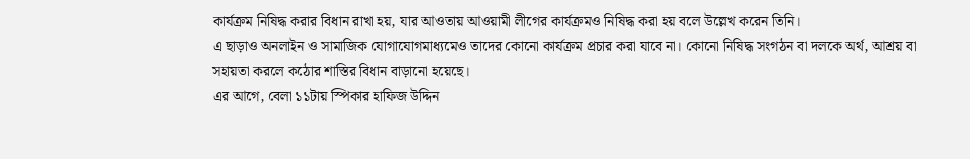কার্যক্রম নিষিদ্ধ করার বিধান রাখা হয়, যার আওতায় আওয়ামী লীগের কার্যক্রমও নিষিদ্ধ করা হয় বলে উল্লেখ করেন তিনি।
এ ছাড়াও অনলাইন ও সামাজিক যোগাযোগমাধ্যমেও তাদের কোনো কার্যক্রম প্রচার করা যাবে না। কোনো নিষিদ্ধ সংগঠন বা দলকে অর্থ, আশ্রয় বা সহায়তা করলে কঠোর শাস্তির বিধান বাড়ানো হয়েছে।
এর আগে, বেলা ১১টায় স্পিকার হাফিজ উদ্দিন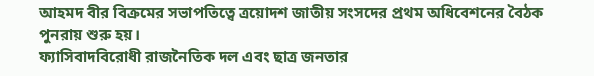আহমদ বীর বিক্রমের সভাপতিত্বে ত্রয়োদশ জাতীয় সংসদের প্রথম অধিবেশনের বৈঠক পুনরায় শুরু হয়।
ফ্যাসিবাদবিরোধী রাজনৈতিক দল এবং ছাত্র জনতার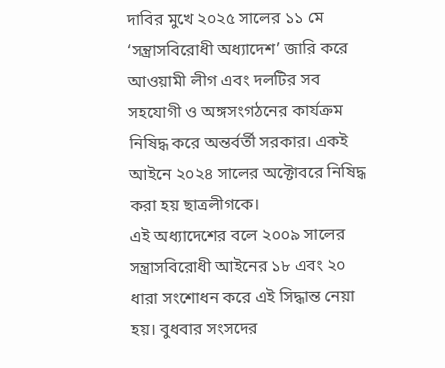দাবির মুখে ২০২৫ সালের ১১ মে ‘সন্ত্রাসবিরোধী অধ্যাদেশ’ জারি করে আওয়ামী লীগ এবং দলটির সব সহযোগী ও অঙ্গসংগঠনের কার্যক্রম নিষিদ্ধ করে অন্তর্বর্তী সরকার। একই আইনে ২০২৪ সালের অক্টোবরে নিষিদ্ধ করা হয় ছাত্রলীগকে।
এই অধ্যাদেশের বলে ২০০৯ সালের সন্ত্রাসবিরোধী আইনের ১৮ এবং ২০ ধারা সংশোধন করে এই সিদ্ধান্ত নেয়া হয়। বুধবার সংসদের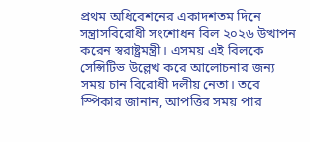প্রথম অধিবেশনের একাদশতম দিনে সন্ত্রাসবিরোধী সংশোধন বিল ২০২৬ উত্থাপন করেন স্বরাষ্ট্রমন্ত্রী। এসময় এই বিলকে সেন্সিটিভ উল্লেখ করে আলোচনার জন্য সময় চান বিরোধী দলীয় নেতা। তবে স্পিকার জানান, আপত্তির সময় পার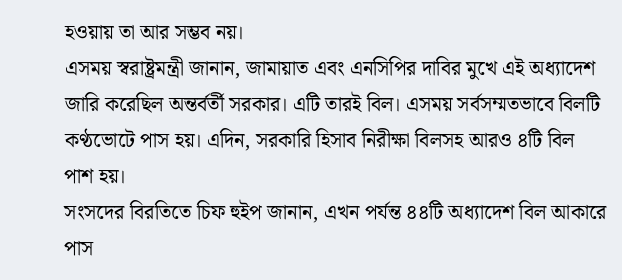হওয়ায় তা আর সম্ভব নয়।
এসময় স্বরাষ্ট্রমন্ত্রী জানান, জামায়াত এবং এনসিপির দাবির মুখে এই অধ্যাদেশ জারি করেছিল অন্তর্বর্তী সরকার। এটি তারই বিল। এসময় সর্বসম্মতভাবে বিলটি কণ্ঠভোটে পাস হয়। এদিন, সরকারি হিসাব নিরীক্ষা বিলসহ আরও ৪টি বিল পাশ হয়।
সংসদের বিরতিতে চিফ হুইপ জানান, এখন পর্যন্ত ৪৪টি অধ্যাদেশ বিল আকারে পাস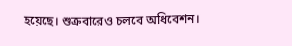হয়েছে। শুক্রবারেও চলবে অধিবেশন।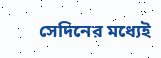সেদিনের মধ্যেই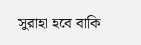সুরাহা হবে বাকি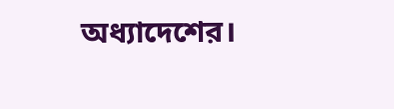অধ্যাদেশের।